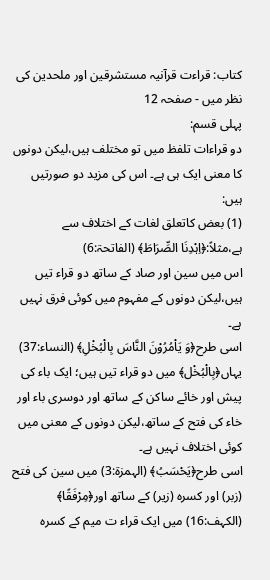کتاب: قراءت قرآنیہ مستشرقین اور ملحدین کی نظر میں - صفحہ 12
پہلی قسم:
دو قراءات تلفظ میں تو مختلف ہیں،لیکن دونوں کا معنی ایک ہی ہے۔ اس کی مزید دو صورتیں ہیں:
(1) بعض کاتعلق لغات کے اختلاف سے ہے،مثلاً:﴿اِہْدِنَا الصِّرَاطَ﴾ (الفاتحۃ:6)
اس میں سین اور صاد کے ساتھ دو قراء تیں ہیں،لیکن دونوں کے مفہوم میں کوئی فرق نہیں ہے۔
اسی طرح﴿وَ یَاْمُرُوْنَ النَّاسَ بِالْبُخْلِ﴾ (النساء:37) یہاں﴿بِالْبُخْل﴾ میں دو قراء تیں ہیں؛ ایک باء کی پیش اور خائے ساکن کے ساتھ اور دوسری باء اور خاء کی فتح کے ساتھ،لیکن دونوں کے معنی میں کوئی اختلاف نہیں ہے۔
اسی طرح﴿یَحْسَبُ﴾ (الہمزۃ:3) میں سین کی فتح (زبر) اور کسرہ (زیر) کے ساتھ اور﴿مِرْفَقًا﴾ (الکہف:16) میں ایک قراء ت میم کے کسرہ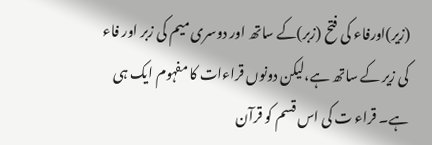(زیر)اورفاء کی فتح (زبر)کے ساتھ اور دوسری میم کی زبر اور فاء کی زیر کے ساتھ ہے،لیکن دونوں قراءات کا مفہوم ایک ہی ہے۔ قراء ت کی اس قسم کو قرآن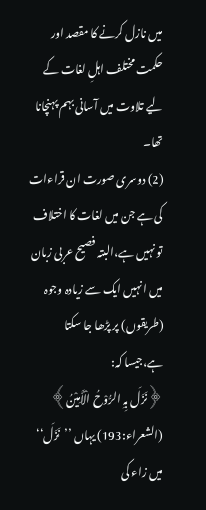میں نازل کرنے کا مقصد اور حکمت مختلف اہلِ لغات کے لیے تلاوت میں آسانی بہم پہنچانا تھا۔
(2) دوسری صورت ان قراءات کی ہے جن میں لغات کا اختلاف تو نہیں ہے،البتہ فصیح عربی زبان میں انہیں ایک سے زیادہ وجوہ (طریقوں) پر پڑھا جا سکتا ہے،جیسا کہ:
﴿نَزَلَ بِہِ الرُّوْحُ الْأَمِیْنُ﴾ (الشعراء:193) یہاں ’’نَزَلَ‘‘ میں زاء کی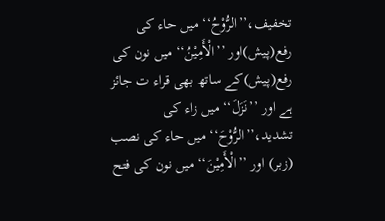تخفیف،’’الرُّوْحُ‘‘ میں حاء کی رفع(پیش)اور ’’الْأَمِیْنُ‘‘ میں نون کی رفع(پیش)کے ساتھ بھی قراء ت جائز ہے اور ’’نَزَلَ‘‘ میں زاء کی تشدید،’’الرُّوْحَ‘‘ میں حاء کی نصب (زبر) اور ’’الْأَمِیْنَ‘‘ میں نون کی فتح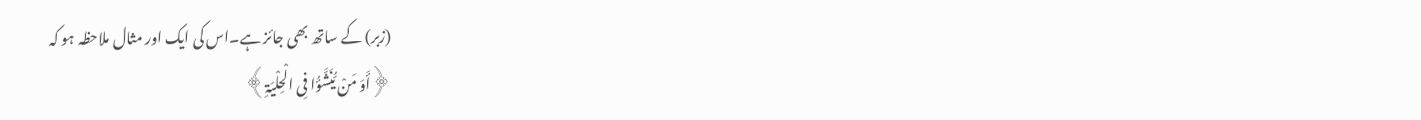(زبر) کے ساتھ بھی جائز ہے۔اس کی ایک اور مثال ملاحظہ ہو کہ
﴿أَوَ مَنْ یُّنَشَّؤُا فِی الْحِلْیَۃِ﴾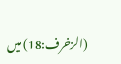(الزخرف:18) میں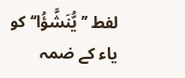لفط ’’یُّنَشَّؤُا‘‘ کو یاء کے ضمہ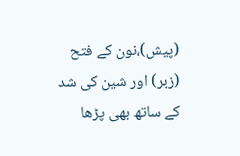(پیش)،نون کے فتح (زبر) اور شین کی شد کے ساتھ بھی پڑھا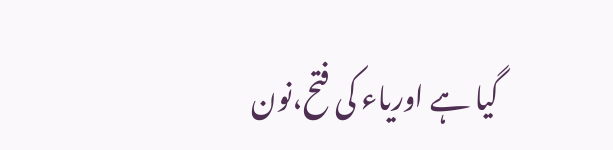گیا ہے اوریاء کی فتح،نون